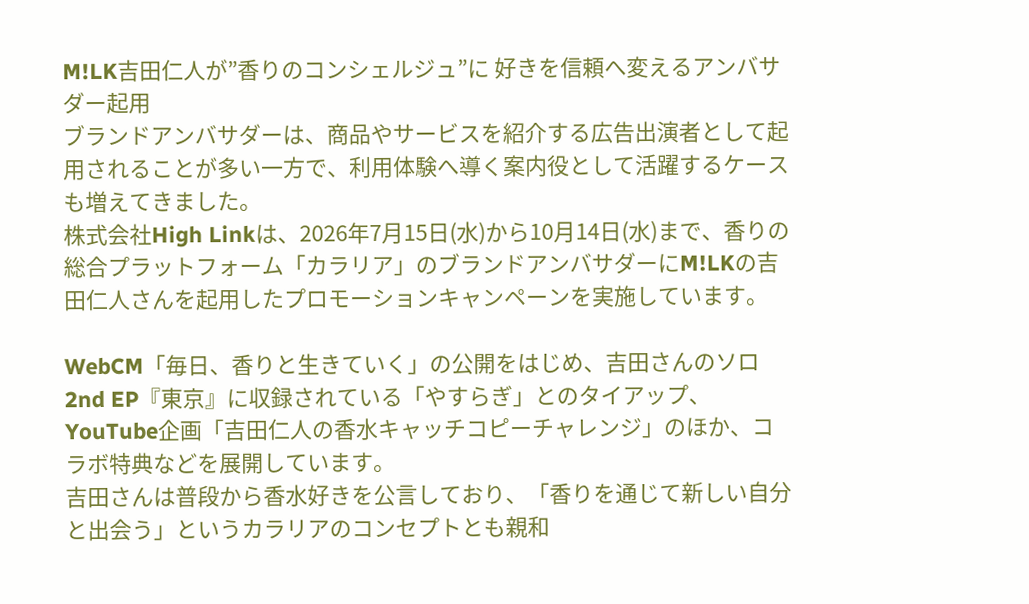M!LK吉田仁人が”香りのコンシェルジュ”に 好きを信頼へ変えるアンバサダー起用
ブランドアンバサダーは、商品やサービスを紹介する広告出演者として起用されることが多い一方で、利用体験へ導く案内役として活躍するケースも増えてきました。
株式会社High Linkは、2026年7月15日(水)から10月14日(水)まで、香りの総合プラットフォーム「カラリア」のブランドアンバサダーにM!LKの吉田仁人さんを起用したプロモーションキャンペーンを実施しています。

WebCM「毎日、香りと生きていく」の公開をはじめ、吉田さんのソロ2nd EP『東京』に収録されている「やすらぎ」とのタイアップ、YouTube企画「吉田仁人の香水キャッチコピーチャレンジ」のほか、コラボ特典などを展開しています。
吉田さんは普段から香水好きを公言しており、「香りを通じて新しい自分と出会う」というカラリアのコンセプトとも親和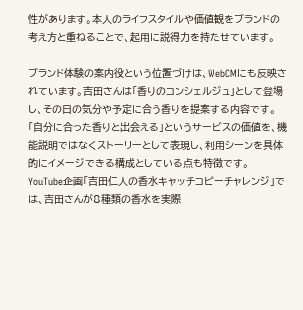性があります。本人のライフスタイルや価値観をブランドの考え方と重ねることで、起用に説得力を持たせています。

ブランド体験の案内役という位置づけは、WebCMにも反映されています。吉田さんは「香りのコンシェルジュ」として登場し、その日の気分や予定に合う香りを提案する内容です。
「自分に合った香りと出会える」というサービスの価値を、機能説明ではなくストーリーとして表現し、利用シーンを具体的にイメージできる構成としている点も特徴です。
YouTube企画「吉田仁人の香水キャッチコピーチャレンジ」では、吉田さんが8種類の香水を実際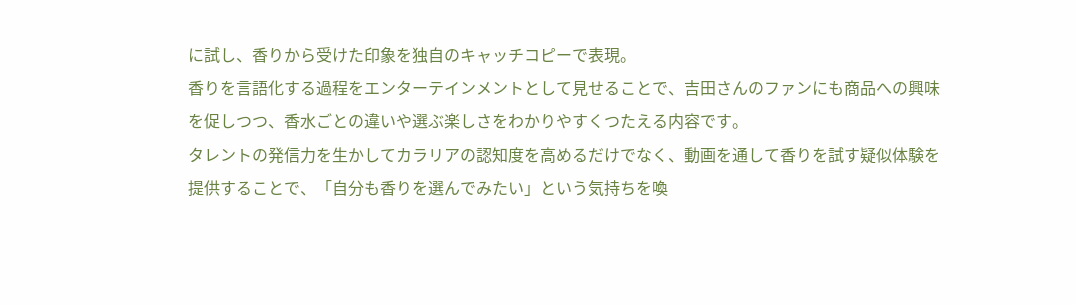に試し、香りから受けた印象を独自のキャッチコピーで表現。
香りを言語化する過程をエンターテインメントとして見せることで、吉田さんのファンにも商品への興味を促しつつ、香水ごとの違いや選ぶ楽しさをわかりやすくつたえる内容です。
タレントの発信力を生かしてカラリアの認知度を高めるだけでなく、動画を通して香りを試す疑似体験を提供することで、「自分も香りを選んでみたい」という気持ちを喚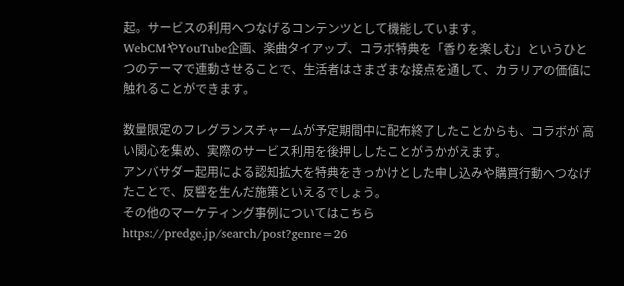起。サービスの利用へつなげるコンテンツとして機能しています。
WebCMやYouTube企画、楽曲タイアップ、コラボ特典を「香りを楽しむ」というひとつのテーマで連動させることで、生活者はさまざまな接点を通して、カラリアの価値に触れることができます。

数量限定のフレグランスチャームが予定期間中に配布終了したことからも、コラボが 高い関心を集め、実際のサービス利用を後押ししたことがうかがえます。
アンバサダー起用による認知拡大を特典をきっかけとした申し込みや購買行動へつなげたことで、反響を生んだ施策といえるでしょう。
その他のマーケティング事例についてはこちら
https://predge.jp/search/post?genre=26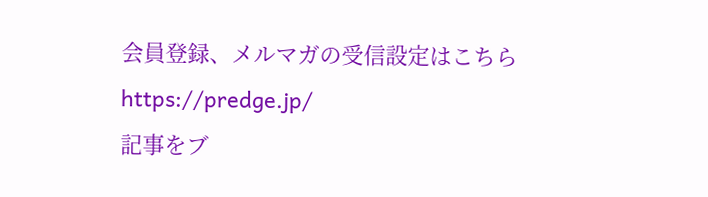会員登録、メルマガの受信設定はこちら
https://predge.jp/
記事をブ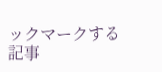ックマークする
記事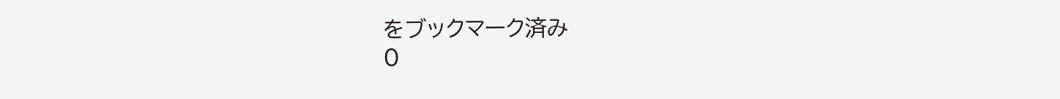をブックマーク済み
0